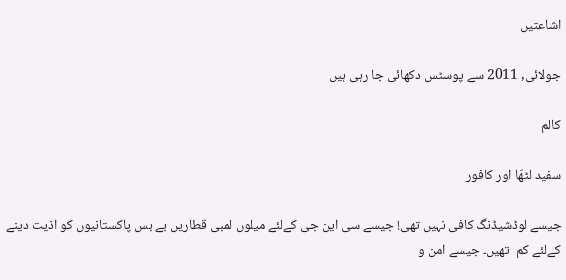اشاعتیں

جولائی, 2011 سے پوسٹس دکھائی جا رہی ہیں

کالم

سفید لٹھّا اور کافور

جیسے لوڈشیڈنگ کافی نہیں تھی! جیسے سی این جی کےلئے میلوں لمبی قطاریں بے بس پاکستانیوں کو اذیت دینے کےلئے کم  تھیں۔ جیسے امن و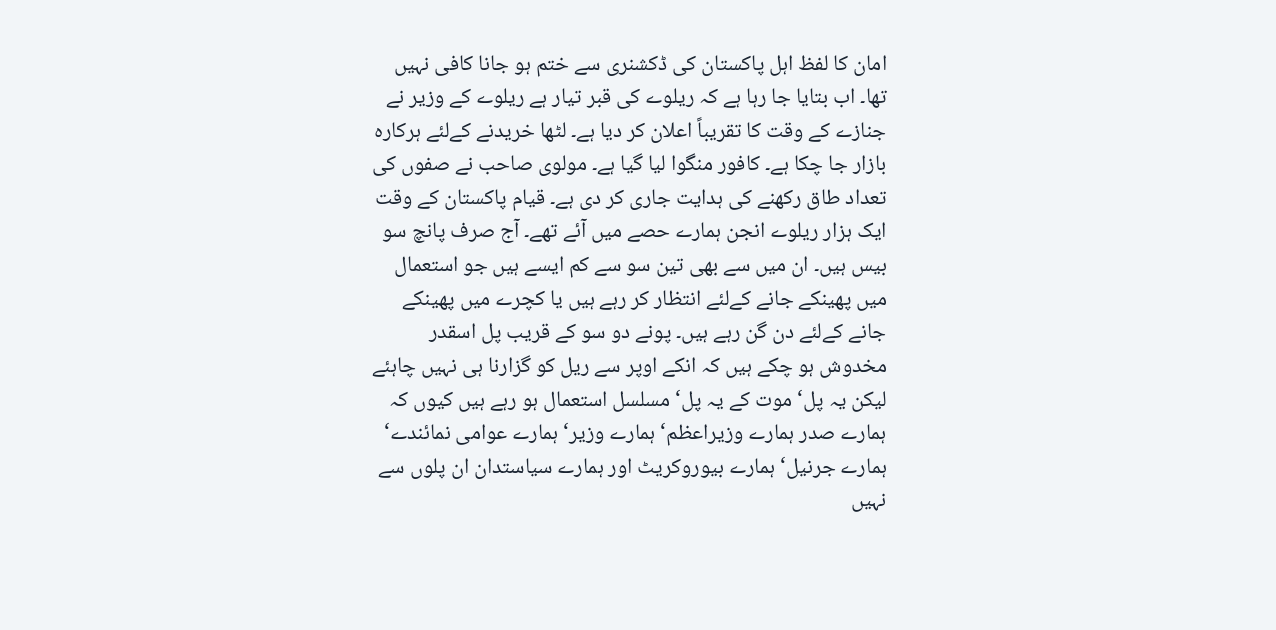امان کا لفظ اہل پاکستان کی ڈکشنری سے ختم ہو جانا کافی نہیں تھا۔ اب بتایا جا رہا ہے کہ ریلوے کی قبر تیار ہے ریلوے کے وزیر نے جنازے کے وقت کا تقریباً اعلان کر دیا ہے۔ لٹھا خریدنے کےلئے ہرکارہ بازار جا چکا ہے۔ کافور منگوا لیا گیا ہے۔ مولوی صاحب نے صفوں کی تعداد طاق رکھنے کی ہدایت جاری کر دی ہے۔ قیام پاکستان کے وقت ایک ہزار ریلوے انجن ہمارے حصے میں آئے تھے۔ آج صرف پانچ سو بیس ہیں۔ ان میں سے بھی تین سو سے کم ایسے ہیں جو استعمال میں پھینکے جانے کےلئے انتظار کر رہے ہیں یا کچرے میں پھینکے جانے کےلئے دن گن رہے ہیں۔ پونے دو سو کے قریب پل اسقدر مخدوش ہو چکے ہیں کہ انکے اوپر سے ریل کو گزارنا ہی نہیں چاہئے لیکن یہ پل‘ موت کے یہ پل‘ مسلسل استعمال ہو رہے ہیں کیوں کہ ہمارے صدر ہمارے وزیراعظم‘ ہمارے وزیر‘ ہمارے عوامی نمائندے‘ ہمارے جرنیل‘ ہمارے بیوروکریٹ اور ہمارے سیاستدان ان پلوں سے نہیں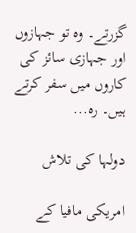گزرتے۔ وہ تو جہازوں اور جہازی سائز کی کاروں میں سفر کرتے ہیں۔ رہ...

دولہا کی تلاش

امریکی مافیا کے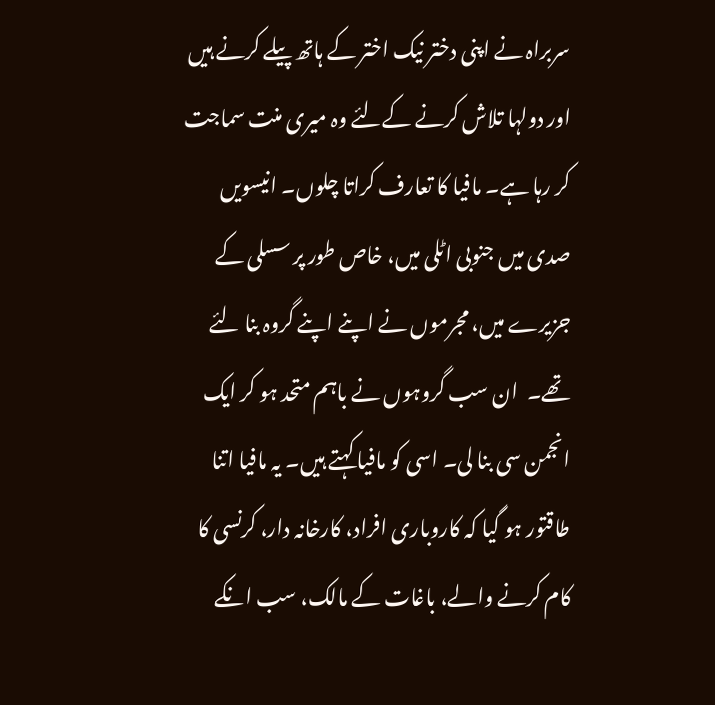سربراہ نے اپنی دختر نیک اختر کے ہاتھ پیلے کرنے ہیں اور دولہا تلاش کرنے کےلئے وہ میری منت سماجت کر رہا ہے۔ مافیا کا تعارف کراتا چلوں۔ انیسویں صدی میں جنوبی اٹلی میں، خاص طور پر سسلی کے جزیرے میں، مجرموں نے اپنے اپنے گروہ بنا لئے تھے۔  ان سب گروہوں نے باہم متحد ہو کر ایک انجمن سی بنا لی۔ اسی کو مافیا کہتے ہیں۔ یہ مافیا اتنا طاقتور ہو گیا کہ کاروباری افراد، کارخانہ دار، کرنسی کا کام کرنے والے، باغات کے مالک، سب انکے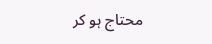محتاج ہو کر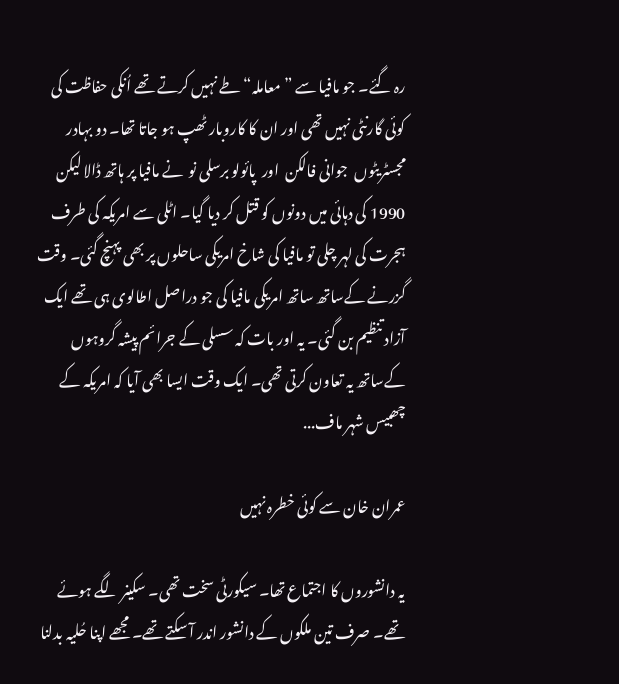رہ گئے۔ جو مافیا سے ”معاملہ“ طے نہیں کرتے تھے اُنکی حفاظت کی کوئی گارنٹی نہیں تھی اور ان کا کاروبار ٹھپ ہو جاتا تھا۔ دو بہادر مجسٹریٹوں  جوانی فالکن  اور  پائولو برسلی نو  نے مافیا پر ہاتھ ڈالا لیکن 1990 کی دہائی میں دونوں کو قتل کر دیا گیا۔ اٹلی سے امریکہ کی طرف ہجرت کی لہر چلی تو مافیا کی شاخ امریکی ساحلوں پر بھی پہنچ گئی۔ وقت گزرنے کےساتھ ساتھ امریکی مافیا کی جو دراصل اطالوی ہی تھے ایک آزاد تنظیم بن گئی۔ یہ اور بات کہ سسلی کے جرائم پیشہ گروہوں کےساتھ یہ تعاون کرتی تھی۔ ایک وقت ایسا بھی آیا کہ امریکہ کے چھبیس شہر ماف...

عمران خان سے کوئی خطرہ نہیں

یہ دانشوروں کا اجتماع تھا۔ سیکورٹی سخت تھی۔ سکینر لگے ہوئے تھے۔ صرف تین ملکوں کے دانشور اندر آ سکتے تھے۔ مجھے اپنا حُلیہ بدلنا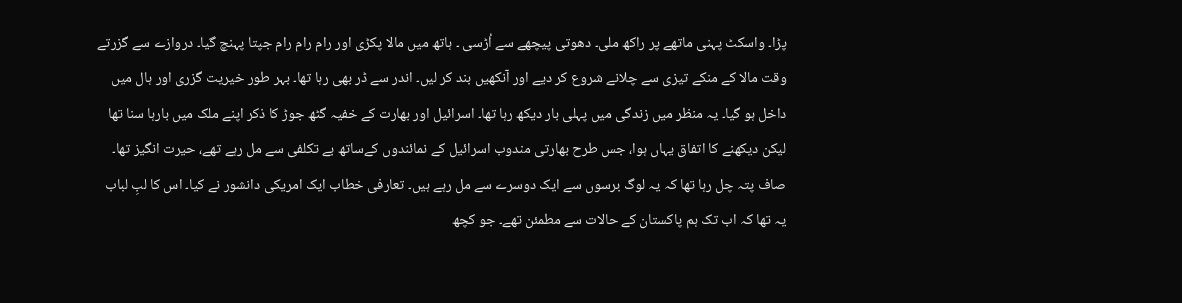پڑا۔ واسکٹ پہنی ماتھے پر راکھ ملی۔ دھوتی پیچھے سے اُڑسی ۔ ہاتھ میں مالا پکڑی اور رام رام رام جپتا پہنچ گیا۔ دروازے سے گزرتے وقت مالا کے منکے تیزی سے چلانے شروع کر دیے اور آنکھیں بند کر لیں۔ اندر سے ڈر بھی رہا تھا۔ بہر طور خیریت گزری اور ہال میں داخل ہو گیا۔ یہ منظر میں زندگی میں پہلی بار دیکھ رہا تھا۔ اسرائیل اور بھارت کے خفیہ گٹھ جوڑ کا ذکر اپنے ملک میں بارہا سنا تھا لیکن دیکھنے کا اتفاق یہاں ہوا، جس طرح بھارتی مندوب اسرائیل کے نمائندوں کےساتھ بے تکلفی سے مل رہے تھے، حیرت انگیز تھا۔ صاف پتہ چل رہا تھا کہ یہ لوگ برسوں سے ایک دوسرے سے مل رہے ہیں۔ تعارفی خطاب ایک امریکی دانشور نے کیا۔ اس کا لبِ لباب یہ تھا کہ اب تک ہم پاکستان کے حالات سے مطمئن تھے۔ جو کچھ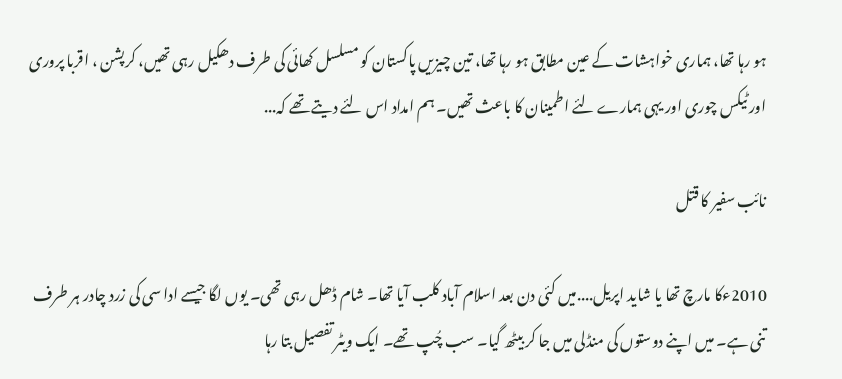ہو رہا تھا، ہماری خواہشات کے عین مطابق ہو رہا تھا، تین چیزیں پاکستان کو مسلسل کھائی کی طرف دھکیل رہی تھیں، کرپشن ، اقربا پروری اور ٹیکس چوری اور یہی ہمارے لئے اطمینان کا باعث تھیں۔ ہم امداد اس لئے دیتے تھے کہ...

نائب سفیر کا قتل

2010ءکا مارچ تھا یا شاید اپریل....میں کئی دن بعد اسلام آباد کلب آیا تھا۔ شام ڈھل رہی تھی۔ یوں لگا جیسے ادا سی کی زرد چادر ہر طرف تنی ہے۔ میں اپنے دوستوں کی منڈلی میں جا کر بیٹھ گیا۔ سب چُپ تھے۔ ایک ویٹر تفصیل بتا رہا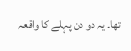تھا۔ یہ دو دن پہلے کا واقعہ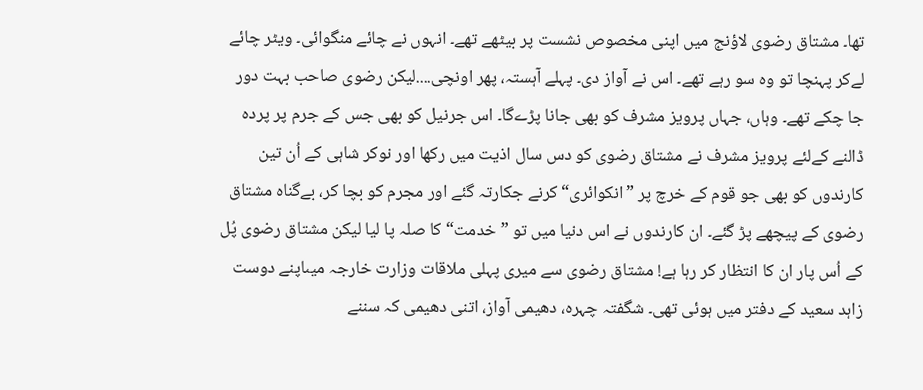تھا۔ مشتاق رضوی لاؤنج میں اپنی مخصوص نشست پر بیٹھے تھے۔ انہوں نے چائے منگوائی۔ ویٹر چائے لےکر پہنچا تو وہ سو رہے تھے۔ اس نے آواز دی۔ پہلے آہستہ، پھر اونچی....لیکن رضوی صاحب بہت دور جا چکے تھے۔ وہاں، جہاں پرویز مشرف کو بھی جانا پڑےگا۔ اس جرنیل کو بھی جس کے جرم پر پردہ ڈالنے کےلئے پرویز مشرف نے مشتاق رضوی کو دس سال اذیت میں رکھا اور نوکر شاہی کے اُن تین کارندوں کو بھی جو قوم کے خرچ پر ”انکوائری“ کرنے جکارتہ گئے اور مجرم کو بچا کر، بےگناہ مشتاق رضوی کے پیچھے پڑ گئے۔ ان کارندوں نے اس دنیا میں تو ”خدمت“ کا صلہ پا لیا لیکن مشتاق رضوی پُل کے اُس پار ان کا انتظار کر رہا ہے! مشتاق رضوی سے میری پہلی ملاقات وزارت خارجہ میںاپنے دوست زاہد سعید کے دفتر میں ہوئی تھی۔ شگفتہ چہرہ، دھیمی آواز، اتنی دھیمی کہ سننے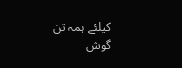کیلئے ہمہ تن گوش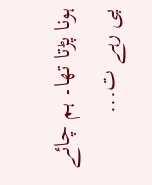ہونا پڑتا تھا۔ ہم چائے پی رہے ت...